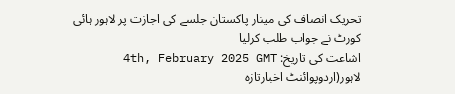تحریک انصاف کی مینار پاکستان جلسے کی اجازت پر لاہور ہائی کورٹ نے جواب طلب کرلیا
اشاعت کی تاریخ: 4th, February 2025 GMT
لاہور(اردوپوائنٹ اخبارتازہ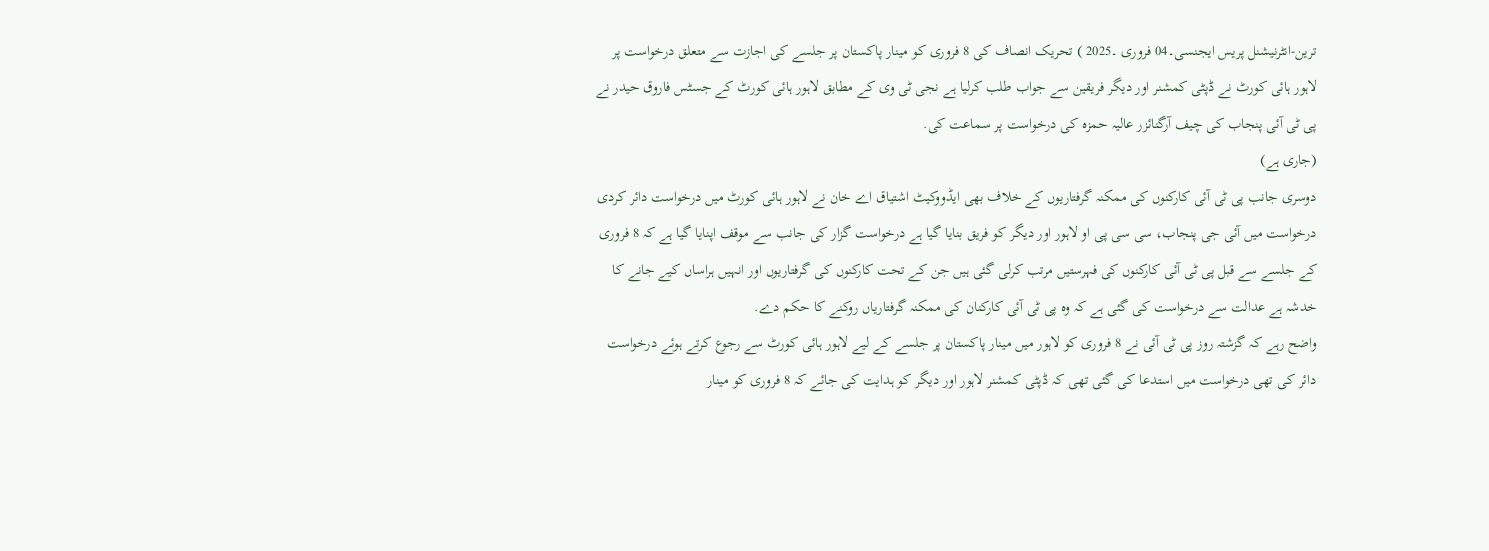ترین-انٹرنیشنل پریس ایجنسی۔04 فروری ۔2025 ) تحریک انصاف کی 8 فروری کو مینار پاکستان پر جلسے کی اجازت سے متعلق درخواست پر لاہور ہائی کورٹ نے ڈپٹی کمشنر اور دیگر فریقین سے جواب طلب کرلیا ہے نجی ٹی وی کے مطابق لاہور ہائی کورٹ کے جسٹس فاروق حیدر نے پی ٹی آئی پنجاب کی چیف آرگنائزر عالیہ حمزہ کی درخواست پر سماعت کی.
(جاری ہے)
دوسری جانب پی ٹی آئی کارکنوں کی ممکنہ گرفتاریوں کے خلاف بھی ایڈووکیٹ اشتیاق اے خان نے لاہور ہائی کورٹ میں درخواست دائر کردی درخواست میں آئی جی پنجاب، سی سی پی او لاہور اور دیگر کو فریق بنایا گیا ہے درخواست گزار کی جانب سے موقف اپنایا گیا ہے کہ 8 فروری کے جلسے سے قبل پی ٹی آئی کارکنوں کی فہرستیں مرتب کرلی گئی ہیں جن کے تحت کارکنوں کی گرفتاریوں اور انہیں ہراساں کیے جانے کا خدشہ ہے عدالت سے درخواست کی گئی ہے کہ وہ پی ٹی آئی کارکنان کی ممکنہ گرفتاریاں روکنے کا حکم دے.
واضح رہے کہ گزشتہ روز پی ٹی آئی نے 8 فروری کو لاہور میں مینار پاکستان پر جلسے کے لیے لاہور ہائی کورٹ سے رجوع کرتے ہوئے درخواست دائر کی تھی درخواست میں استدعا کی گئی تھی کہ ڈپٹی کمشنر لاہور اور دیگر کو ہدایت کی جائے کہ 8 فروری کو مینار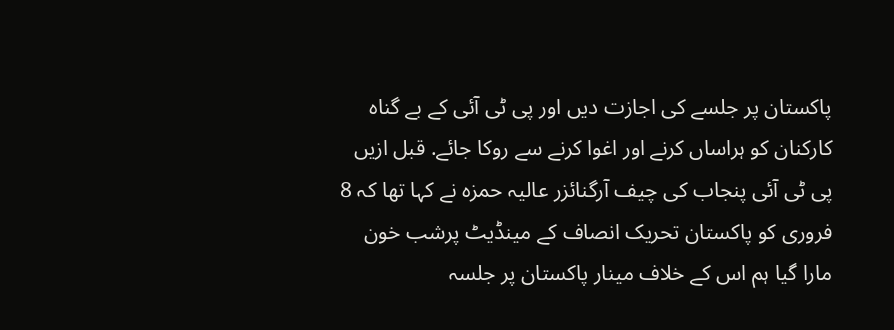پاکستان پر جلسے کی اجازت دیں اور پی ٹی آئی کے بے گناہ کارکنان کو ہراساں کرنے اور اغوا کرنے سے روکا جائے. قبل ازیں پی ٹی آئی پنجاب کی چیف آرگنائزر عالیہ حمزہ نے کہا تھا کہ 8 فروری کو پاکستان تحریک انصاف کے مینڈیٹ پرشب خون مارا گیا ہم اس کے خلاف مینار پاکستان پر جلسہ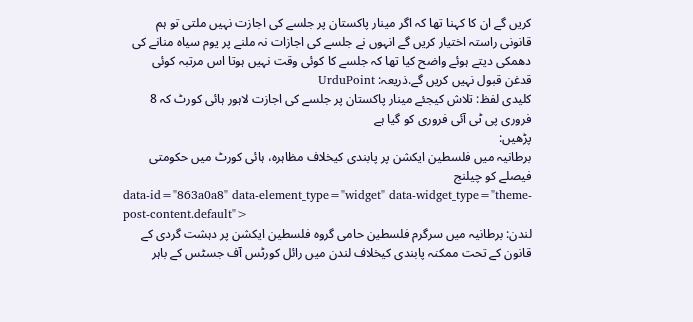کریں گے ان کا کہنا تھا کہ اگر مینار پاکستان پر جلسے کی اجازت نہیں ملتی تو ہم قانونی راستہ اختیار کریں گے انہوں نے جلسے کی اجازات نہ ملنے پر یوم سیاہ منانے کی دھمکی دیتے ہوئے واضح کیا تھا کہ جلسے کا کوئی وقت نہیں ہوتا اس مرتبہ کوئی قدغن قبول نہیں کریں گے.ذریعہ: UrduPoint
کلیدی لفظ: تلاش کیجئے مینار پاکستان پر جلسے کی اجازت لاہور ہائی کورٹ کہ 8 فروری پی ٹی آئی فروری کو گیا ہے
پڑھیں:
برطانیہ میں فلسطین ایکشن پر پابندی کیخلاف مظاہرہ، ہائی کورٹ میں حکومتی فیصلے کو چیلنج
data-id="863a0a8" data-element_type="widget" data-widget_type="theme-post-content.default">
لندن: برطانیہ میں سرگرم فلسطین حامی گروہ فلسطین ایکشن پر دہشت گردی کے قانون کے تحت ممکنہ پابندی کیخلاف لندن میں رائل کورٹس آف جسٹس کے باہر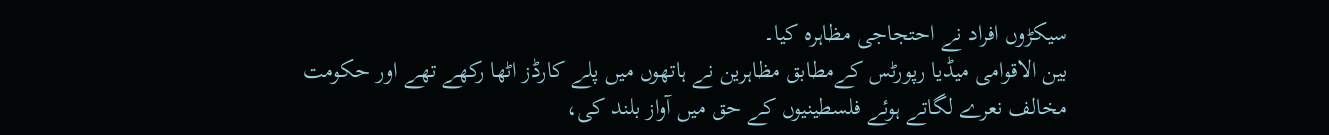سیکڑوں افراد نے احتجاجی مظاہرہ کیا۔
بین الاقوامی میڈیا رپورٹس کےمطابق مظاہرین نے ہاتھوں میں پلے کارڈز اٹھا رکھے تھے اور حکومت مخالف نعرے لگاتے ہوئے فلسطینیوں کے حق میں آواز بلند کی،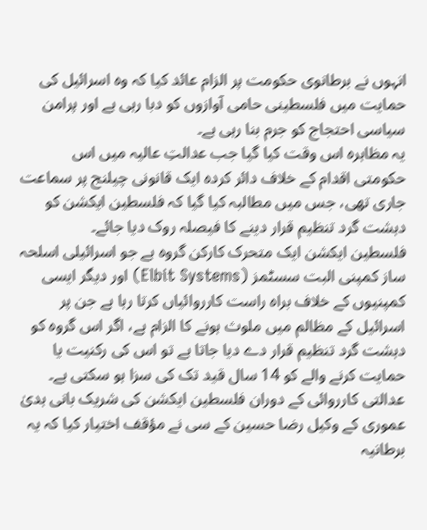انہوں نے برطانوی حکومت پر الزام عائد کیا کہ وہ اسرائیل کی حمایت میں فلسطینی حامی آوازوں کو دبا رہی ہے اور پرامن سیاسی احتجاج کو جرم بنا رہی ہے۔
یہ مظاہرہ اس وقت کیا گیا جب عدالتِ عالیہ میں اس حکومتی اقدام کے خلاف دائر کردہ ایک قانونی چیلنج پر سماعت جاری تھی، جس میں مطالبہ کیا گیا کہ فلسطین ایکشن کو دہشت گرد تنظیم قرار دینے کا فیصلہ روک دیا جائے۔
فلسطین ایکشن ایک متحرک کارکن گروہ ہے جو اسرائیلی اسلحہ ساز کمپنی البت سسٹمز (Elbit Systems) اور دیگر ایسی کمپنیوں کے خلاف براہ راست کارروائیاں کرتا رہا ہے جن پر اسرائیل کے مظالم میں ملوث ہونے کا الزام ہے، اگر اس گروہ کو دہشت گرد تنظیم قرار دے دیا جاتا ہے تو اس کی رکنیت یا حمایت کرنے والے کو 14 سال قید تک کی سزا ہو سکتی ہے۔
عدالتی کارروائی کے دوران فلسطین ایکشن کی شریک بانی ہدیٰ عموری کے وکیل رضا حسین کے سی نے مؤقف اختیار کیا کہ یہ برطانیہ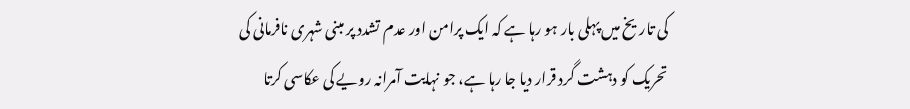کی تاریخ میں پہلی بار ہو رہا ہے کہ ایک پرامن اور عدم تشدد پر مبنی شہری نافرمانی کی تحریک کو دہشت گرد قرار دیا جا رہا ہے، جو نہایت آمرانہ رویے کی عکاسی کرتا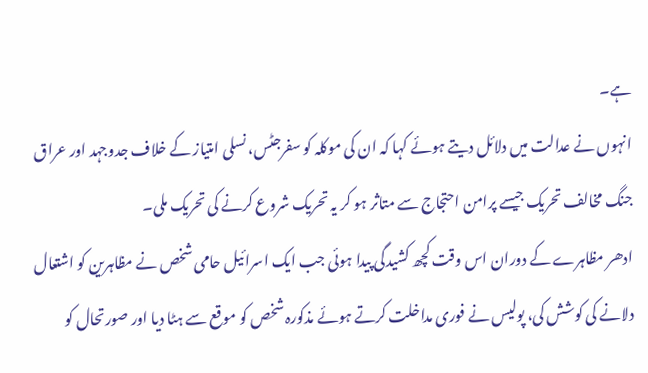ہے۔
انہوں نے عدالت میں دلائل دیتے ہوئے کہا کہ ان کی موکلہ کو سفرجٹس، نسلی امتیاز کے خلاف جدوجہد اور عراق جنگ مخالف تحریک جیسے پرامن احتجاج سے متاثر ہو کر یہ تحریک شروع کرنے کی تحریک ملی۔
ادھر مظاہرے کے دوران اس وقت کچھ کشیدگی پیدا ہوئی جب ایک اسرائیل حامی شخص نے مظاہرین کو اشتعال دلانے کی کوشش کی، پولیس نے فوری مداخلت کرتے ہوئے مذکورہ شخص کو موقع سے ہٹا دیا اور صورتحال کو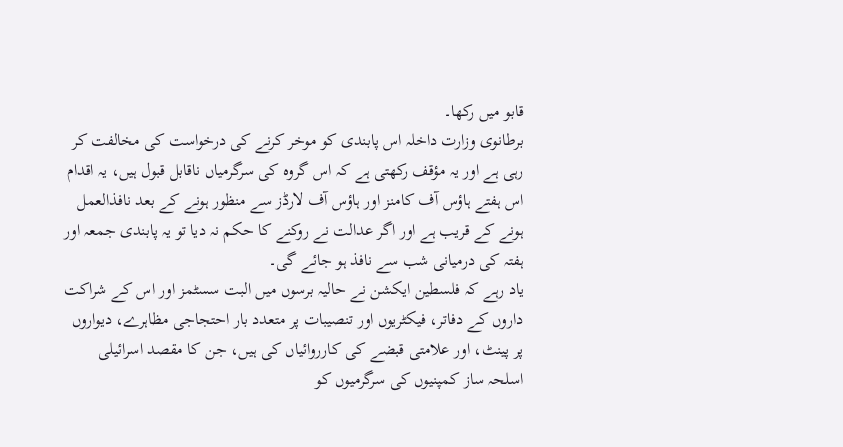قابو میں رکھا۔
برطانوی وزارت داخلہ اس پابندی کو موخر کرنے کی درخواست کی مخالفت کر رہی ہے اور یہ مؤقف رکھتی ہے کہ اس گروہ کی سرگرمیاں ناقابل قبول ہیں، یہ اقدام اس ہفتے ہاؤس آف کامنز اور ہاؤس آف لارڈز سے منظور ہونے کے بعد نافذالعمل ہونے کے قریب ہے اور اگر عدالت نے روکنے کا حکم نہ دیا تو یہ پابندی جمعہ اور ہفتہ کی درمیانی شب سے نافذ ہو جائے گی۔
یاد رہے کہ فلسطین ایکشن نے حالیہ برسوں میں البت سسٹمز اور اس کے شراکت داروں کے دفاتر، فیکٹریوں اور تنصیبات پر متعدد بار احتجاجی مظاہرے، دیواروں پر پینٹ، اور علامتی قبضے کی کارروائیاں کی ہیں، جن کا مقصد اسرائیلی اسلحہ ساز کمپنیوں کی سرگرمیوں کو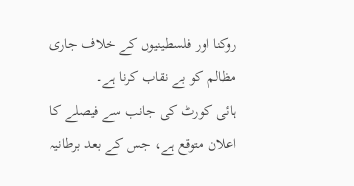روکنا اور فلسطینیوں کے خلاف جاری مظالم کو بے نقاب کرنا ہے۔
ہائی کورٹ کی جانب سے فیصلے کا اعلان متوقع ہے، جس کے بعد برطانیہ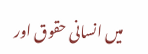میں انسانی حقوق اور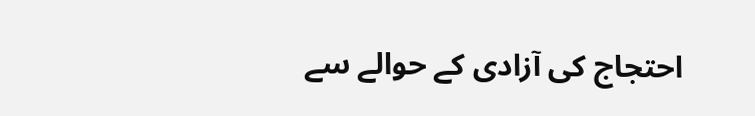احتجاج کی آزادی کے حوالے سے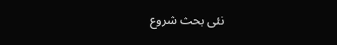نئی بحث شروع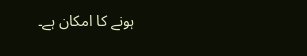ہونے کا امکان ہے۔